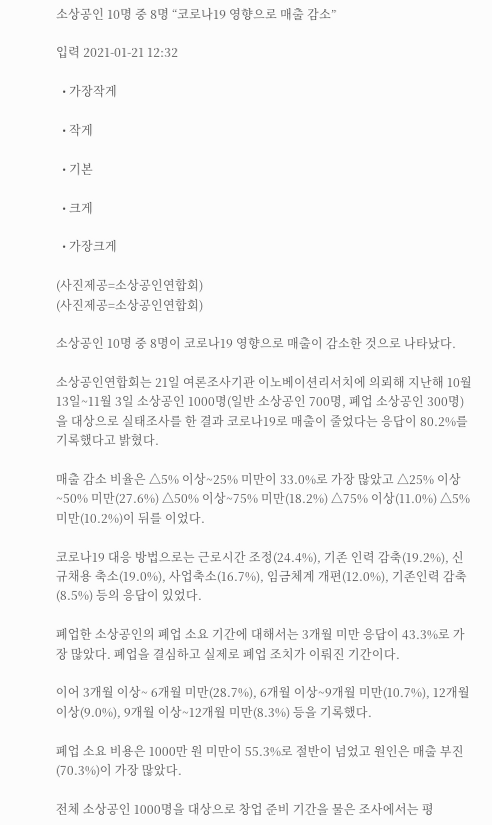소상공인 10명 중 8명 “코로나19 영향으로 매출 감소”

입력 2021-01-21 12:32

  • 가장작게

  • 작게

  • 기본

  • 크게

  • 가장크게

(사진제공=소상공인연합회)
(사진제공=소상공인연합회)

소상공인 10명 중 8명이 코로나19 영향으로 매출이 감소한 것으로 나타났다.

소상공인연합회는 21일 여론조사기관 이노베이션리서치에 의뢰해 지난해 10월 13일~11월 3일 소상공인 1000명(일반 소상공인 700명, 폐업 소상공인 300명)을 대상으로 실태조사를 한 결과 코로나19로 매출이 줄었다는 응답이 80.2%를 기록했다고 밝혔다.

매출 감소 비율은 △5% 이상~25% 미만이 33.0%로 가장 많았고 △25% 이상~50% 미만(27.6%) △50% 이상~75% 미만(18.2%) △75% 이상(11.0%) △5% 미만(10.2%)이 뒤를 이었다.

코로나19 대응 방법으로는 근로시간 조정(24.4%), 기존 인력 감축(19.2%), 신규채용 축소(19.0%), 사업축소(16.7%), 임금체계 개편(12.0%), 기존인력 감축(8.5%) 등의 응답이 있었다.

폐업한 소상공인의 폐업 소요 기간에 대해서는 3개월 미만 응답이 43.3%로 가장 많았다. 폐업을 결심하고 실제로 폐업 조치가 이뤄진 기간이다.

이어 3개월 이상~ 6개월 미만(28.7%), 6개월 이상~9개월 미만(10.7%), 12개월 이상(9.0%), 9개월 이상~12개월 미만(8.3%) 등을 기록했다.

폐업 소요 비용은 1000만 원 미만이 55.3%로 절반이 넘었고 원인은 매출 부진(70.3%)이 가장 많았다.

전체 소상공인 1000명을 대상으로 창업 준비 기간을 물은 조사에서는 평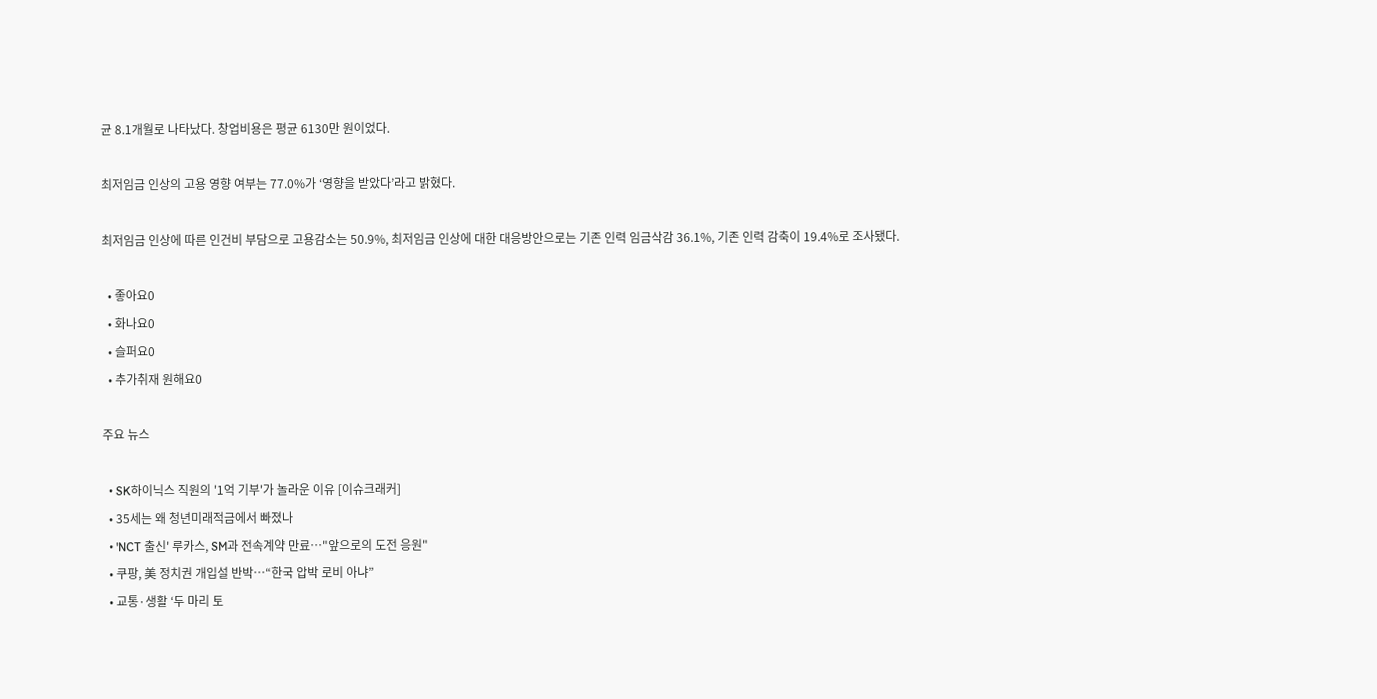균 8.1개월로 나타났다. 창업비용은 평균 6130만 원이었다.

최저임금 인상의 고용 영향 여부는 77.0%가 ‘영향을 받았다’라고 밝혔다.

최저임금 인상에 따른 인건비 부담으로 고용감소는 50.9%, 최저임금 인상에 대한 대응방안으로는 기존 인력 임금삭감 36.1%, 기존 인력 감축이 19.4%로 조사됐다.

  • 좋아요0
  • 화나요0
  • 슬퍼요0
  • 추가취재 원해요0

주요 뉴스

  • SK하이닉스 직원의 '1억 기부'가 놀라운 이유 [이슈크래커]
  • 35세는 왜 청년미래적금에서 빠졌나
  • 'NCT 출신' 루카스, SM과 전속계약 만료⋯"앞으로의 도전 응원"
  • 쿠팡, 美 정치권 개입설 반박⋯“한국 압박 로비 아냐”
  • 교통·생활 ‘두 마리 토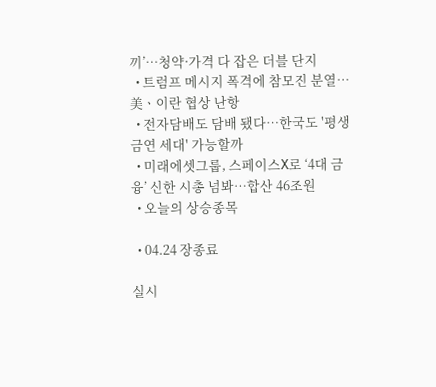끼’⋯청약·가격 다 잡은 더블 단지
  • 트럼프 메시지 폭격에 참모진 분열⋯美ㆍ이란 협상 난항
  • 전자담배도 담배 됐다⋯한국도 '평생 금연 세대' 가능할까
  • 미래에셋그룹, 스페이스X로 ‘4대 금융’ 신한 시총 넘봐⋯합산 46조원
  • 오늘의 상승종목

  • 04.24 장종료

실시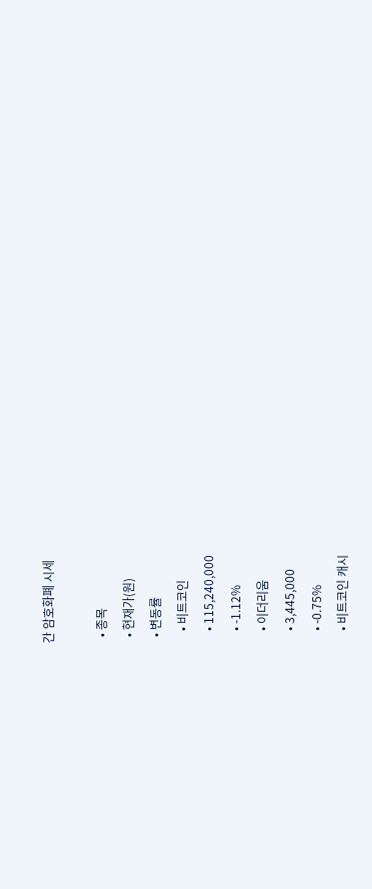간 암호화폐 시세

  • 종목
  • 현재가(원)
  • 변동률
    • 비트코인
    • 115,240,000
    • -1.12%
    • 이더리움
    • 3,445,000
    • -0.75%
    • 비트코인 캐시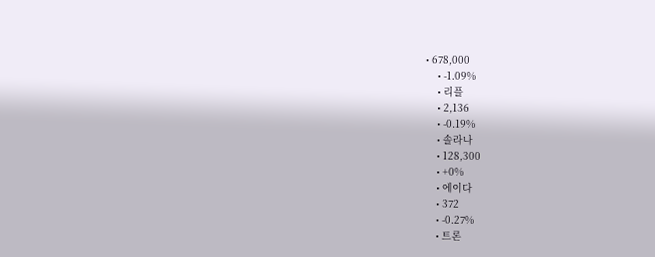• 678,000
    • -1.09%
    • 리플
    • 2,136
    • -0.19%
    • 솔라나
    • 128,300
    • +0%
    • 에이다
    • 372
    • -0.27%
    • 트론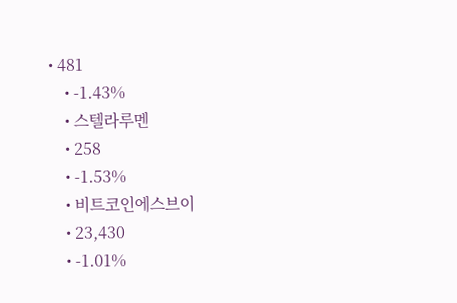• 481
    • -1.43%
    • 스텔라루멘
    • 258
    • -1.53%
    • 비트코인에스브이
    • 23,430
    • -1.01%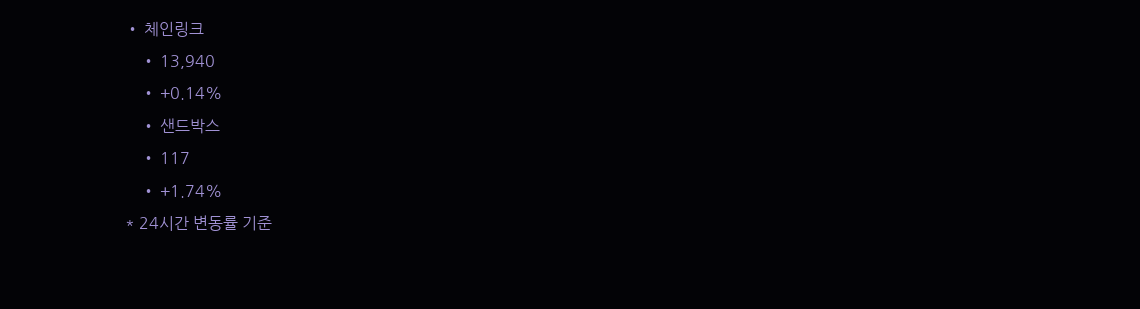• 체인링크
    • 13,940
    • +0.14%
    • 샌드박스
    • 117
    • +1.74%
* 24시간 변동률 기준